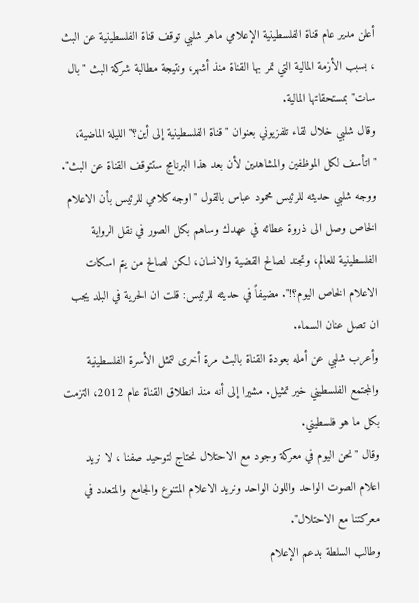أعلن مدير عام قناة الفلسطينية الإعلامي ماهر شلبي توقف قناة الفلسطينية عن البث ، بسبب الأزمة المالية التي تمر بها القناة منذ أشهر، ونتيجة مطالبة شركة البث "بال سات" بمستحقاتها المالية.
وقال شلبي خلال لقاء تلفزيوني بعنوان "قناة الفلسطينية إلى أين؟" الليلة الماضية، "اتأسف لكل الموظفين والمشاهدين لأن بعد هذا البرنامج ستتوقف القناة عن البث".
ووجه شلبي حديثه للرئيس محمود عباس بالقول "اوجه كلامي للرئيس بأن الاعلام الخاص وصل الى ذروة عطائه في عهدك وساهم بكل الصور في نقل الرواية الفلسطينية للعالم، وتجند لصالح القضية والانسان، لكن لصالح من يتم اسكات الاعلام الخاص اليوم؟!". مضيفاً في حديثه للرئيس: قلت ان الحرية في البلد يجب ان تصل عنان السماء.
وأعرب شلبي عن أمله بعودة القناة بالبث مرة أخرى لتمثل الأسرة الفلسطينية والمجتمع الفلسطيني خير تمثيل. مشيرا إلى أنه منذ انطلاق القناة عام 2012، التزمت بكل ما هو فلسطيني.
وقال "نحن اليوم في معركة وجود مع الاحتلال نحتاج لتوحيد صفنا ، لا نريد اعلام الصوت الواحد واللون الواحد ونريد الاعلام المتنوع والجامع والمتعدد في معركتنا مع الاحتلال".
وطالب السلطة بدعم الإعلام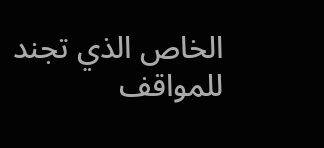الخاص الذي تجند للمواقف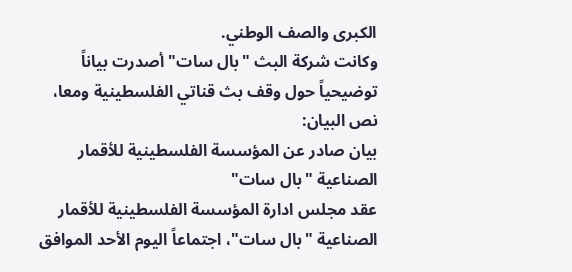الكبرى والصف الوطني.
وكانت شركة البث "بال سات" أصدرت بياناً توضيحياً حول وقف بث قناتي الفلسطينية ومعا، نص البيان:
بيان صادر عن المؤسسة الفلسطينية للأقمار الصناعية "بال سات"
عقد مجلس ادارة المؤسسة الفلسطينية للأقمار الصناعية "بال سات"، اجتماعاً اليوم الأحد الموافق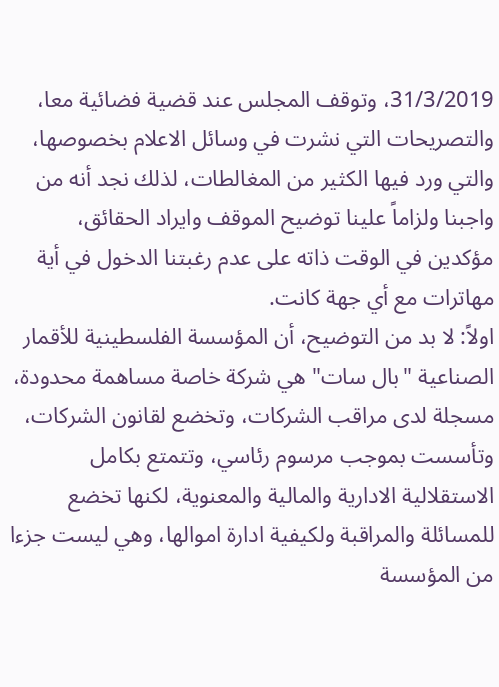31/3/2019، وتوقف المجلس عند قضية فضائية معا، والتصريحات التي نشرت في وسائل الاعلام بخصوصها، والتي ورد فيها الكثير من المغالطات، لذلك نجد أنه من واجبنا ولزاماً علينا توضيح الموقف وايراد الحقائق، مؤكدين في الوقت ذاته على عدم رغبتنا الدخول في أية مهاترات مع أي جهة كانت.
اولاً: لا بد من التوضيح، أن المؤسسة الفلسطينية للأقمار الصناعية "بال سات" هي شركة خاصة مساهمة محدودة، مسجلة لدى مراقب الشركات، وتخضع لقانون الشركات، وتأسست بموجب مرسوم رئاسي، وتتمتع بكامل الاستقلالية الادارية والمالية والمعنوية، لكنها تخضع للمسائلة والمراقبة ولكيفية ادارة اموالها، وهي ليست جزءا من المؤسسة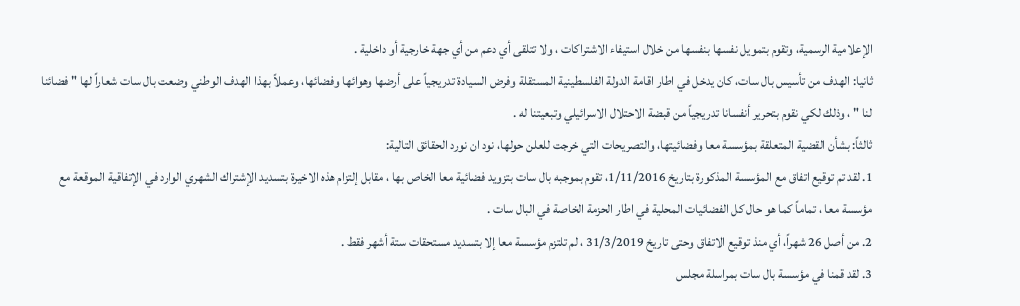الإعلامية الرسمية، وتقوم بتمويل نفسها بنفسها من خلال استيفاء الاشتراكات ، ولا تتلقى أي دعم من أي جهة خارجية أو داخلية .
ثانيا: الهدف من تأسيس بال سات، كان يدخل في اطار اقامة الدولة الفلسطينية المستقلة وفرض السيادة تدريجياً على أرضها وهوائها وفضائها، وعملاً بهذا الهدف الوطني وضعت بال سات شعاراً لها " فضائنا لنا " ، وذلك لكي نقوم بتحرير أنفسانا تدريجياً من قبضة الاحتلال الاسرائيلي وتبعيتنا له .
ثالثاً: بشأن القضية المتعلقة بمؤسسة معا وفضائيتها، والتصريحات التي خرجت للعلن حولها، نود ان نورد الحقائق التالية:
1. لقد تم توقيع اتفاق مع المؤسسة المذكورة بتاريخ 1/11/2016، تقوم بموجبه بال سات بتزويد فضائية معا الخاص بها ، مقابل إلتزام هذه الاخيرة بتسديد الإشتراك الشهري الوارد في الإتفاقية الموقعة مع مؤسسة معا ، تماماً كما هو حال كل الفضائيات المحلية في اطار الحزمة الخاصة في البال سات .
2. من أصل 26 شهراً، أي منذ توقيع الاتفاق وحتى تاريخ 31/3/2019 ، لم تلتزم مؤسسة معا إلا بتسديد مستحقات ستة أشهر فقط .
3. لقد قمنا في مؤسسة بال سات بمراسلة مجلس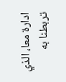ادارة معا، الذي تربطنا به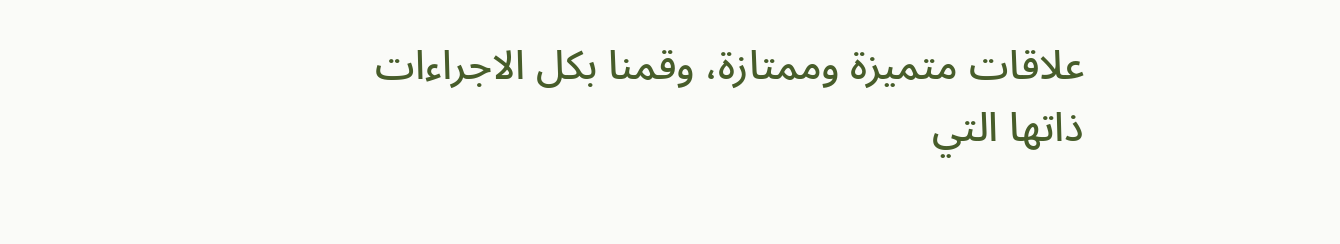علاقات متميزة وممتازة، وقمنا بكل الاجراءات ذاتها التي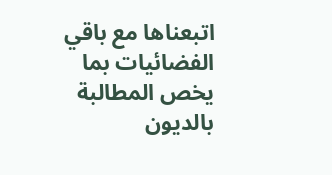اتبعناها مع باقي الفضائيات بما يخص المطالبة بالديون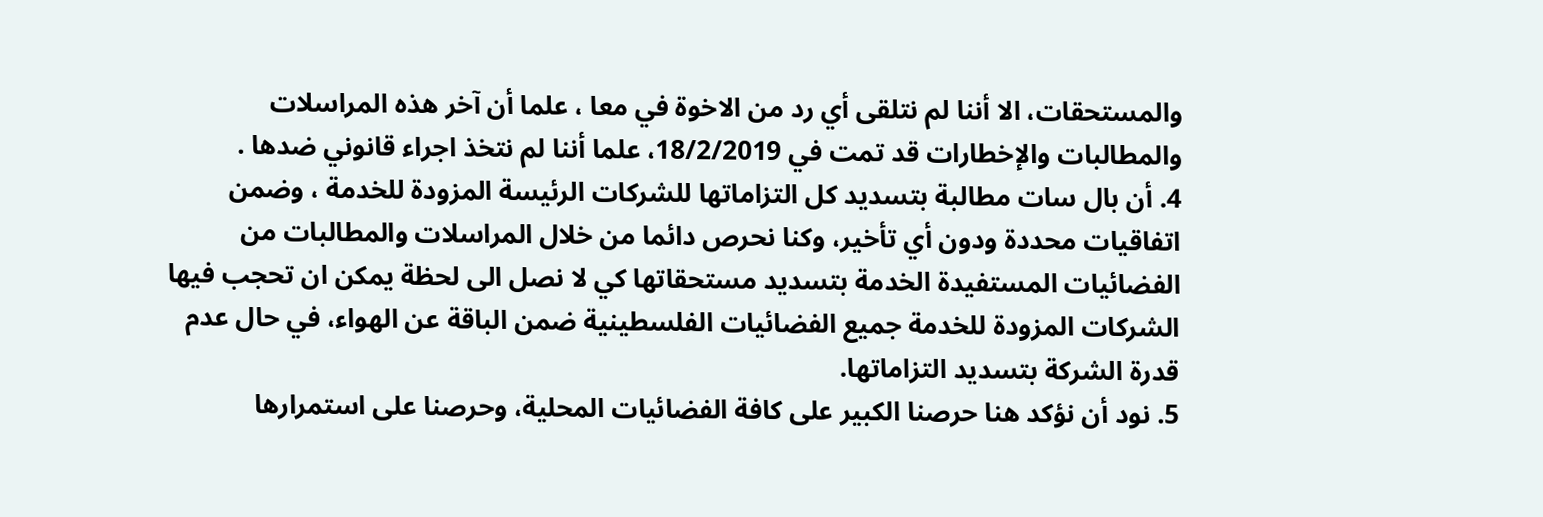والمستحقات، الا أننا لم نتلقى أي رد من الاخوة في معا ، علما أن آخر هذه المراسلات والمطالبات والإخطارات قد تمت في 18/2/2019، علما أننا لم نتخذ اجراء قانوني ضدها .
4. أن بال سات مطالبة بتسديد كل التزاماتها للشركات الرئيسة المزودة للخدمة ، وضمن اتفاقيات محددة ودون أي تأخير، وكنا نحرص دائما من خلال المراسلات والمطالبات من الفضائيات المستفيدة الخدمة بتسديد مستحقاتها كي لا نصل الى لحظة يمكن ان تحجب فيها الشركات المزودة للخدمة جميع الفضائيات الفلسطينية ضمن الباقة عن الهواء، في حال عدم قدرة الشركة بتسديد التزاماتها.
5. نود أن نؤكد هنا حرصنا الكبير على كافة الفضائيات المحلية، وحرصنا على استمرارها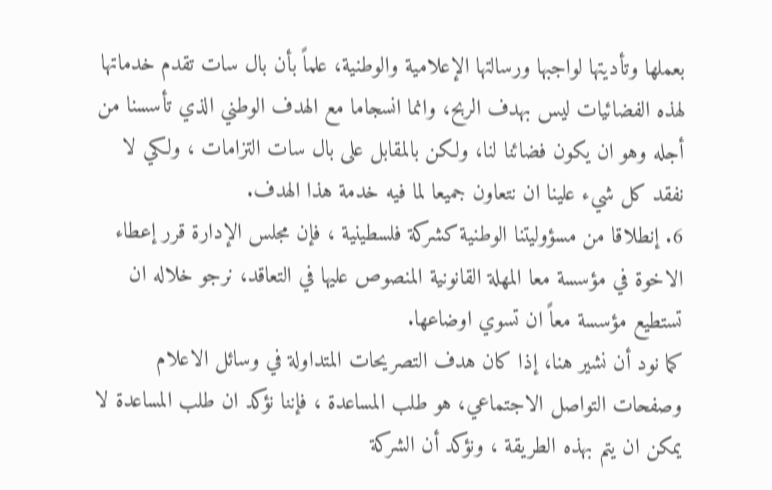بعملها وتأديتها لواجبها ورسالتها الإعلامية والوطنية، علماً بأن بال سات تقدم خدماتها لهذه الفضائيات ليس بهدف الربح، وانما انسجاما مع الهدف الوطني الذي تأسسنا من أجله وهو ان يكون فضائنا لنا، ولكن بالمقابل على بال سات التزامات ، ولكي لا نفقد كل شيء علينا ان نتعاون جميعا لما فيه خدمة هذا الهدف.
6. إنطلاقا من مسؤوليتنا الوطنية كشركة فلسطينية ، فإن مجلس الإدارة قرر إعطاء الاخوة في مؤسسة معا المهلة القانونية المنصوص عليها في التعاقد، نرجو خلاله ان تستطيع مؤسسة معاً ان تسوي اوضاعها.
كما نود أن نشير هنا، إذا كان هدف التصريحات المتداولة في وسائل الاعلام وصفحات التواصل الاجتماعي، هو طلب المساعدة ، فإننا نؤكد ان طلب المساعدة لا يمكن ان يتم بهذه الطريقة ، ونؤكد أن الشركة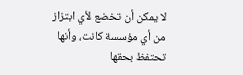لا يمكن أن تخضع لأي ابتزاز من أي مؤسسة كانت، وأنها تحتفظ بحقها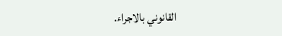القانوني بالاجراء.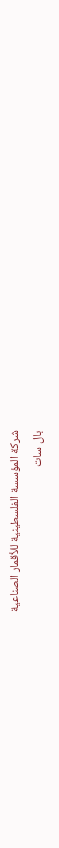شركة المؤسسة الفلسطينية للأقمار الصناعية
بال سات